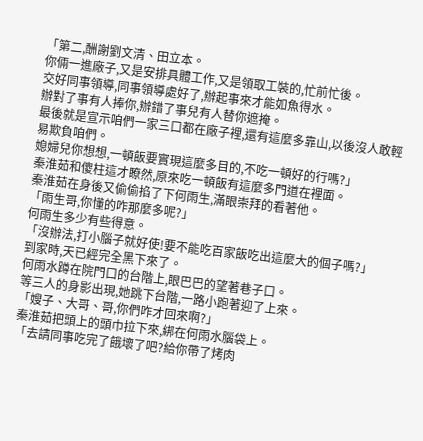「第二,酬謝劉文清、田立本。
你倆一進廠子,又是安排具體工作,又是領取工裝的,忙前忙後。
交好同事領導,同事領導處好了,辦起事來才能如魚得水。
辦對了事有人捧你,辦錯了事兒有人替你遮掩。
最後就是宣示咱們一家三口都在廠子裡,還有這麼多靠山,以後沒人敢輕易欺負咱們。
媳婦兒你想想,一頓飯要實現這麼多目的,不吃一頓好的行嗎?」
秦淮茹和傻柱這才瞭然,原來吃一頓飯有這麼多門道在裡面。
秦淮茹在身後又偷偷掐了下何雨生,滿眼崇拜的看著他。
「雨生哥,你懂的咋那麼多呢?」
何雨生多少有些得意。
「沒辦法,打小腦子就好使!要不能吃百家飯吃出這麼大的個子嗎?」
到家時,天已經完全黑下來了。
何雨水蹲在院門口的台階上,眼巴巴的望著巷子口。
等三人的身影出現,她跳下台階,一路小跑著迎了上來。
「嫂子、大哥、哥,你們咋才回來啊?」
秦淮茹把頭上的頭巾拉下來,綁在何雨水腦袋上。
「去請同事吃完了餓壞了吧?給你帶了烤肉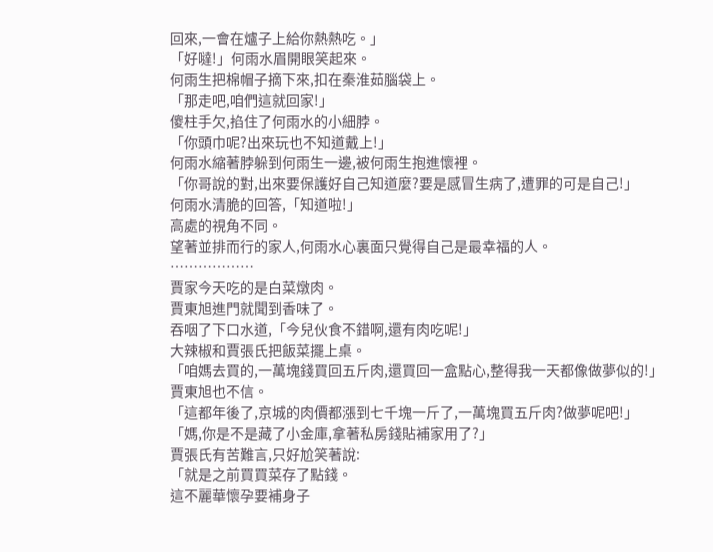回來,一會在爐子上給你熱熱吃。」
「好噠!」何雨水眉開眼笑起來。
何雨生把棉帽子摘下來,扣在秦淮茹腦袋上。
「那走吧,咱們這就回家!」
傻柱手欠,掐住了何雨水的小細脖。
「你頭巾呢?出來玩也不知道戴上!」
何雨水縮著脖躲到何雨生一邊,被何雨生抱進懷裡。
「你哥說的對,出來要保護好自己知道麼?要是感冒生病了,遭罪的可是自己!」
何雨水清脆的回答,「知道啦!」
高處的視角不同。
望著並排而行的家人,何雨水心裏面只覺得自己是最幸福的人。
………………
賈家今天吃的是白菜燉肉。
賈東旭進門就聞到香味了。
吞咽了下口水道,「今兒伙食不錯啊,還有肉吃呢!」
大辣椒和賈張氏把飯菜擺上桌。
「咱媽去買的,一萬塊錢買回五斤肉,還買回一盒點心,整得我一天都像做夢似的!」
賈東旭也不信。
「這都年後了,京城的肉價都漲到七千塊一斤了,一萬塊買五斤肉?做夢呢吧!」
「媽,你是不是藏了小金庫,拿著私房錢貼補家用了?」
賈張氏有苦難言,只好尬笑著說:
「就是之前買買菜存了點錢。
這不麗華懷孕要補身子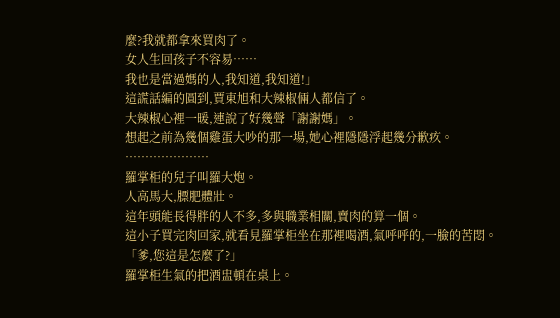麼?我就都拿來買肉了。
女人生回孩子不容易……
我也是當過媽的人,我知道,我知道!」
這謊話編的圓到,賈東旭和大辣椒倆人都信了。
大辣椒心裡一暖,連說了好幾聲「謝謝媽」。
想起之前為幾個雞蛋大吵的那一場,她心裡隱隱浮起幾分歉疚。
…………………
羅掌柜的兒子叫羅大炮。
人高馬大,膘肥體壯。
這年頭能長得胖的人不多,多與職業相關,賣肉的算一個。
這小子買完肉回家,就看見羅掌柜坐在那裡喝酒,氣呼呼的,一臉的苦悶。
「爹,您這是怎麼了?」
羅掌柜生氣的把酒盅頓在桌上。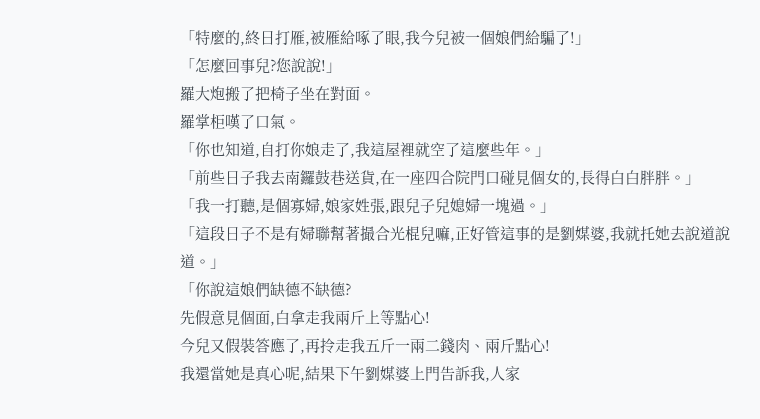「特麼的,終日打雁,被雁給啄了眼,我今兒被一個娘們給騙了!」
「怎麼回事兒?您說說!」
羅大炮搬了把椅子坐在對面。
羅掌柜嘆了口氣。
「你也知道,自打你娘走了,我這屋裡就空了這麼些年。」
「前些日子我去南鑼鼓巷送貨,在一座四合院門口碰見個女的,長得白白胖胖。」
「我一打聽,是個寡婦,娘家姓張,跟兒子兒媳婦一塊過。」
「這段日子不是有婦聯幫著撮合光棍兒嘛,正好管這事的是劉媒婆,我就托她去說道說道。」
「你說這娘們缺德不缺德?
先假意見個面,白拿走我兩斤上等點心!
今兒又假裝答應了,再拎走我五斤一兩二錢肉、兩斤點心!
我還當她是真心呢,結果下午劉媒婆上門告訴我,人家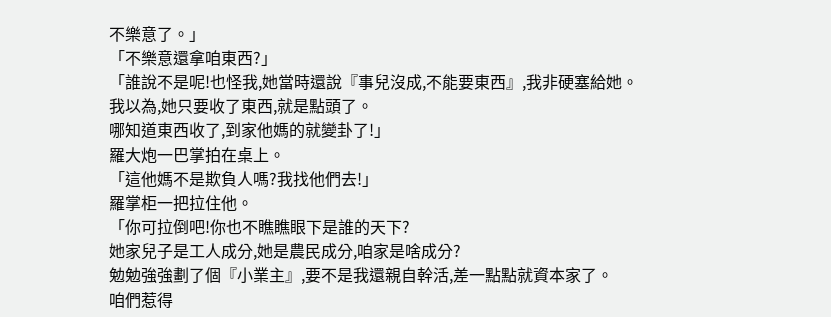不樂意了。」
「不樂意還拿咱東西?」
「誰說不是呢!也怪我,她當時還說『事兒沒成,不能要東西』,我非硬塞給她。
我以為,她只要收了東西,就是點頭了。
哪知道東西收了,到家他媽的就變卦了!」
羅大炮一巴掌拍在桌上。
「這他媽不是欺負人嗎?我找他們去!」
羅掌柜一把拉住他。
「你可拉倒吧!你也不瞧瞧眼下是誰的天下?
她家兒子是工人成分,她是農民成分,咱家是啥成分?
勉勉強強劃了個『小業主』,要不是我還親自幹活,差一點點就資本家了。
咱們惹得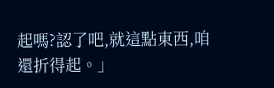起嗎?認了吧,就這點東西,咱還折得起。」